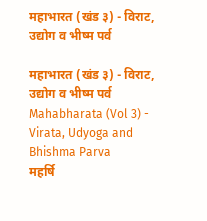महाभारत (खंड ३) - विराट, उद्योग व भीष्म पर्व

महाभारत (खंड ३) - विराट, उद्योग व भीष्म पर्व
Mahabharata (Vol 3) - Virata, Udyoga and Bhishma Parva
महर्षि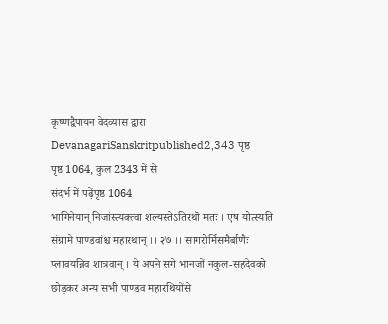कृष्णद्वैपायन वेदव्यास द्वारा
DevanagariSanskritpublished2,343 पृष्ठ
पृष्ठ 1064, कुल 2343 में से
संदर्भ में पढ़ेंपृष्ठ 1064
भागिनेयान् निजांस्त्यक्त्वा शल्यस्तेऽतिरथॊ मतः । एष योत्स्यति संग्रामे पाण्डवांश्च महारथान् ।। २७ ।। सागरोर्मिसमैर्बाणैः प्लावयन्निव शात्रवान् । ये अपने सगे भानजों नकुल-सहदेवको छोड़कर अन्य सभी पाण्डव महारथियोंसे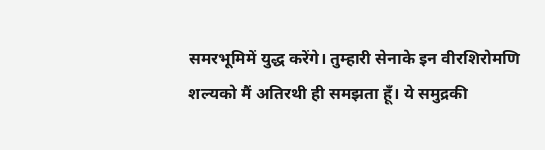समरभूमिमें युद्ध करेंगे। तुम्हारी सेनाके इन वीरशिरोमणि शल्यको मैं अतिरथी ही समझता हूँ। ये समुद्रकी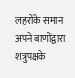लहरोंके समान अपने बाणोंद्वारा शत्रुपक्षके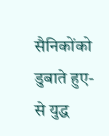सैनिकोंको डुबाते हुए-से युद्ध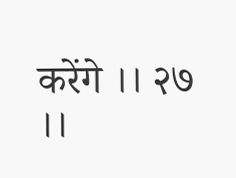करेंगे ।। २७ ।।